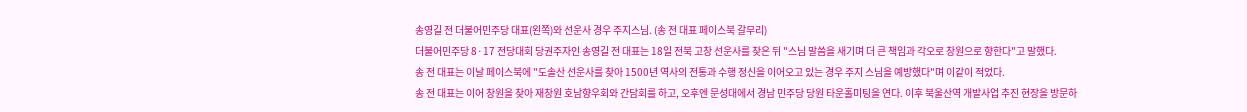송영길 전 더불어민주당 대표(왼쪽)와 선운사 경우 주지스님. (송 전 대표 페이스북 갈무리)
더불어민주당 8·17 전당대회 당권주자인 송영길 전 대표는 18일 전북 고창 선운사를 찾은 뒤 "스님 말씀을 새기며 더 큰 책임과 각오로 창원으로 향한다"고 말했다.
송 전 대표는 이날 페이스북에 "도솔산 선운사를 찾아 1500년 역사의 전통과 수행 정신을 이어오고 있는 경우 주지 스님을 예방했다"며 이같이 적었다.
송 전 대표는 이어 창원을 찾아 재창원 호남향우회와 간담회를 하고, 오후엔 문성대에서 경남 민주당 당원 타운홀미팅을 연다. 이후 북울산역 개발사업 추진 현장을 방문하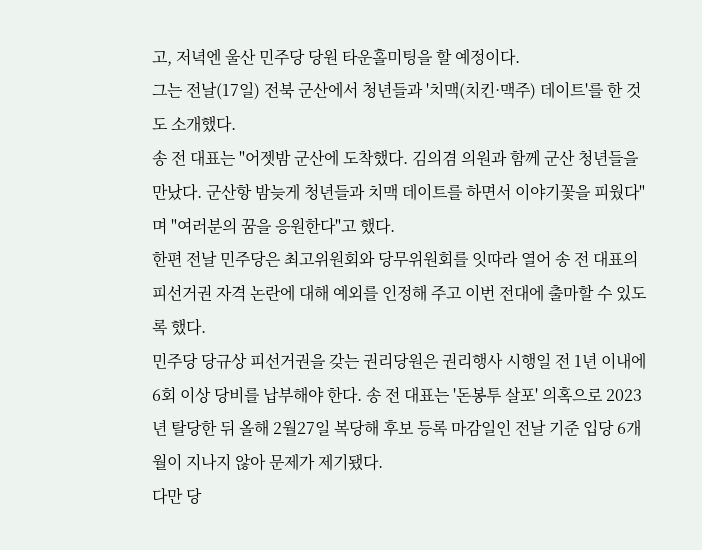고, 저녁엔 울산 민주당 당원 타운홀미팅을 할 예정이다.
그는 전날(17일) 전북 군산에서 청년들과 '치맥(치킨·맥주) 데이트'를 한 것도 소개했다.
송 전 대표는 "어젯밤 군산에 도착했다. 김의겸 의원과 함께 군산 청년들을 만났다. 군산항 밤늦게 청년들과 치맥 데이트를 하면서 이야기꽃을 피웠다"며 "여러분의 꿈을 응원한다"고 했다.
한편 전날 민주당은 최고위원회와 당무위원회를 잇따라 열어 송 전 대표의 피선거권 자격 논란에 대해 예외를 인정해 주고 이번 전대에 출마할 수 있도록 했다.
민주당 당규상 피선거권을 갖는 권리당원은 권리행사 시행일 전 1년 이내에 6회 이상 당비를 납부해야 한다. 송 전 대표는 '돈봉투 살포' 의혹으로 2023년 탈당한 뒤 올해 2월27일 복당해 후보 등록 마감일인 전날 기준 입당 6개월이 지나지 않아 문제가 제기됐다.
다만 당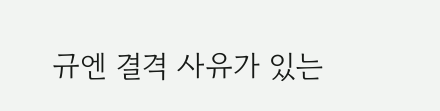규엔 결격 사유가 있는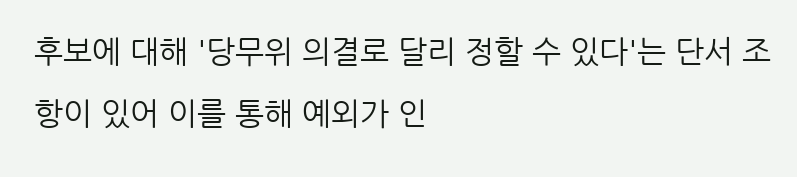후보에 대해 '당무위 의결로 달리 정할 수 있다'는 단서 조항이 있어 이를 통해 예외가 인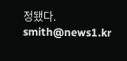정됐다.
smith@news1.kr